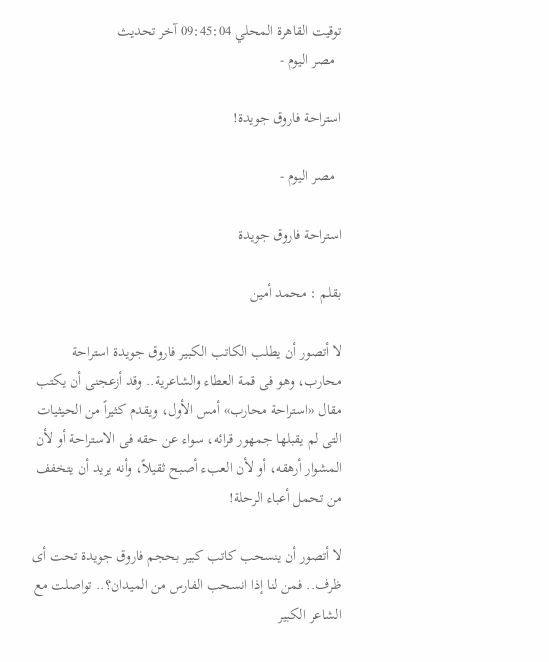توقيت القاهرة المحلي 09:45:04 آخر تحديث
  مصر اليوم -

استراحة فاروق جويدة!

  مصر اليوم -

استراحة فاروق جويدة

بقلم : محمد أمين

لا أتصور أن يطلب الكاتب الكبير فاروق جويدة استراحة محارب، وهو فى قمة العطاء والشاعرية.. وقد أزعجنى أن يكتب مقال «استراحة محارب» أمس الأول، ويقدم كثيراً من الحيثيات التى لم يقبلها جمهور قرائه، سواء عن حقه فى الاستراحة أو لأن المشوار أرهقه، أو لأن العبء أصبح ثقيلاً، وأنه يريد أن يتخفف من تحمل أعباء الرحلة!

لا أتصور أن ينسحب كاتب كبير بحجم فاروق جويدة تحت أى ظرف.. فمن لنا إذا انسحب الفارس من الميدان؟.. تواصلت مع الشاعر الكبير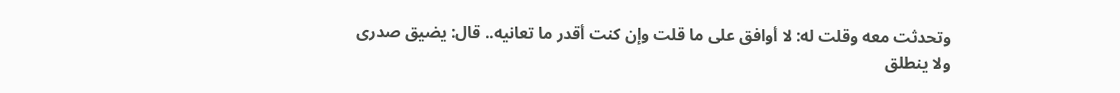وتحدثت معه وقلت له: لا أوافق على ما قلت وإن كنت أقدر ما تعانيه.. قال: يضيق صدرى ولا ينطلق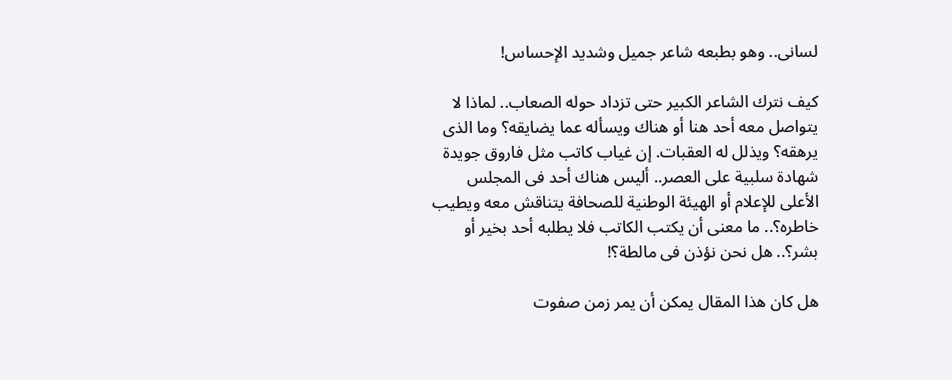لسانى.. وهو بطبعه شاعر جميل وشديد الإحساس!

كيف نترك الشاعر الكبير حتى تزداد حوله الصعاب.. لماذا لا يتواصل معه أحد هنا أو هناك ويسأله عما يضايقه؟ وما الذى يرهقه؟ ويذلل له العقبات. إن غياب كاتب مثل فاروق جويدة شهادة سلبية على العصر.. أليس هناك أحد فى المجلس الأعلى للإعلام أو الهيئة الوطنية للصحافة يتناقش معه ويطيب خاطره؟.. ما معنى أن يكتب الكاتب فلا يطلبه أحد بخير أو بشر؟.. هل نحن نؤذن فى مالطة؟!

هل كان هذا المقال يمكن أن يمر زمن صفوت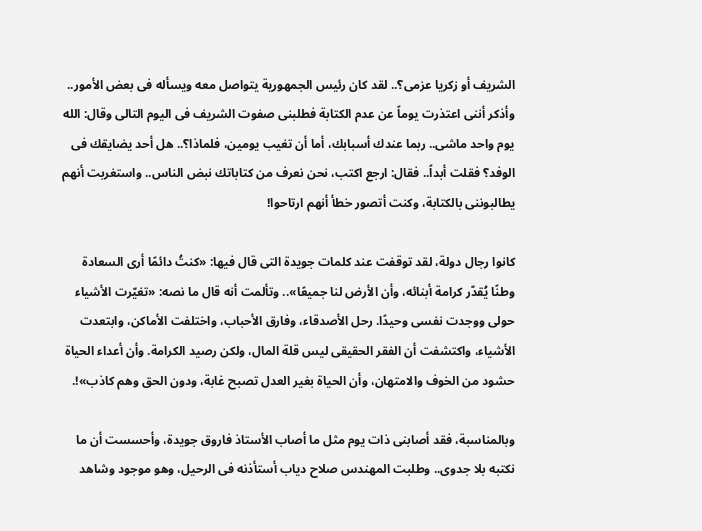الشريف أو زكريا عزمى؟.. لقد كان رئيس الجمهورية يتواصل معه ويسأله فى بعض الأمور.. وأذكر أننى اعتذرت يوماً عن عدم الكتابة فطلبنى صفوت الشريف فى اليوم التالى وقال: الله يوم واحد ماشى.. ربما عندك أسبابك، أما أن تغيب يومين، فلماذا؟.. هل أحد يضايقك فى الوفد؟ فقلت أبداً.. فقال: ارجع اكتب، نحن نعرف من كتاباتك نبض الناس.. واستغربت أنهم يطالبوننى بالكتابة، وكنت أتصور خطأ أنهم ارتاحوا!

كانوا رجال دولة، لقد توقفت عند كلمات جويدة التى قال فيها: «كنتُ دائمًا أرى السعادة وطنًا يُقدّر كرامة أبنائه، وأن الأرض لنا جميعًا».. وتألمت أنه قال ما نصه: «تغيّرت الأشياء حولى ووجدت نفسى وحيدًا. رحل الأصدقاء، وفارق الأحباب، واختلفت الأماكن، وابتعدت الأشياء، واكتشفت أن الفقر الحقيقى ليس قلة المال، ولكن رصيد الكرامة. وأن أعداء الحياة حشود من الخوف والامتهان، وأن الحياة بغير العدل تصبح غابة، ودون الحق وهم كاذب»!.

وبالمناسبة، فقد أصابنى ذات يوم مثل ما أصاب الأستاذ فاروق جويدة، وأحسست أن ما نكتبه بلا جدوى.. وطلبت المهندس صلاح دياب أستأذنه فى الرحيل، وهو موجود وشاهد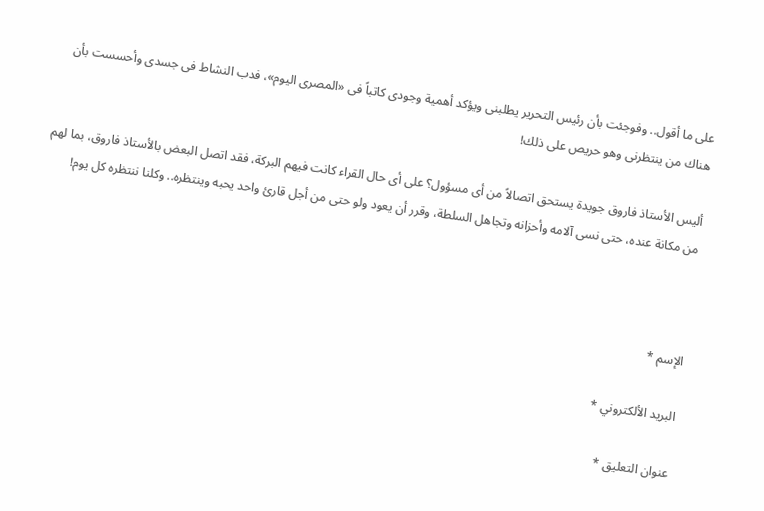على ما أقول.. وفوجئت بأن رئيس التحرير يطلبنى ويؤكد أهمية وجودى كاتباً فى «المصرى اليوم»، فدب النشاط فى جسدى وأحسست بأن هناك من ينتظرنى وهو حريص على ذلك!

أليس الأستاذ فاروق جويدة يستحق اتصالاً من أى مسؤول؟ على أى حال القراء كانت فيهم البركة، فقد اتصل البعض بالأستاذ فاروق، بما لهم من مكانة عنده، حتى نسى آلامه وأحزانه وتجاهل السلطة، وقرر أن يعود ولو حتى من أجل قارئ واحد يحبه وينتظره.. وكلنا ننتظره كل يوم!



الإسم *

البريد الألكتروني *

عنوان التعليق *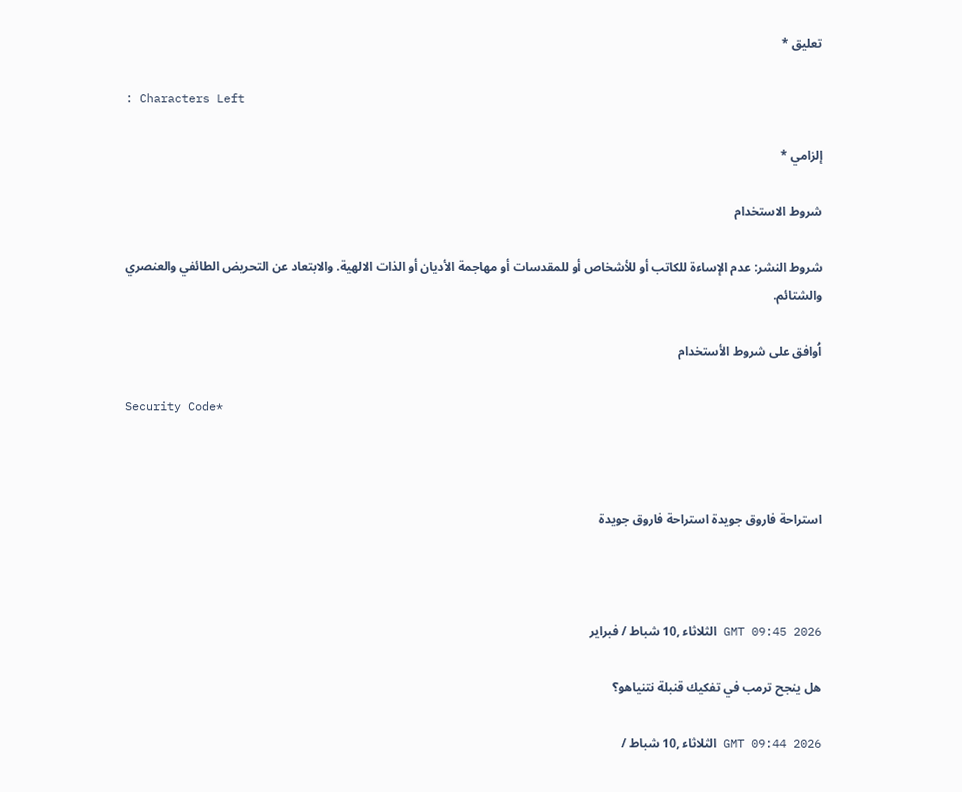تعليق *

: Characters Left

إلزامي *

شروط الاستخدام

شروط النشر: عدم الإساءة للكاتب أو للأشخاص أو للمقدسات أو مهاجمة الأديان أو الذات الالهية. والابتعاد عن التحريض الطائفي والعنصري والشتائم.

اُوافق على شروط الأستخدام

Security Code*



استراحة فاروق جويدة استراحة فاروق جويدة



GMT 09:45 2026 الثلاثاء ,10 شباط / فبراير

هل ينجح ترمب في تفكيك قنبلة نتنياهو؟

GMT 09:44 2026 الثلاثاء ,10 شباط /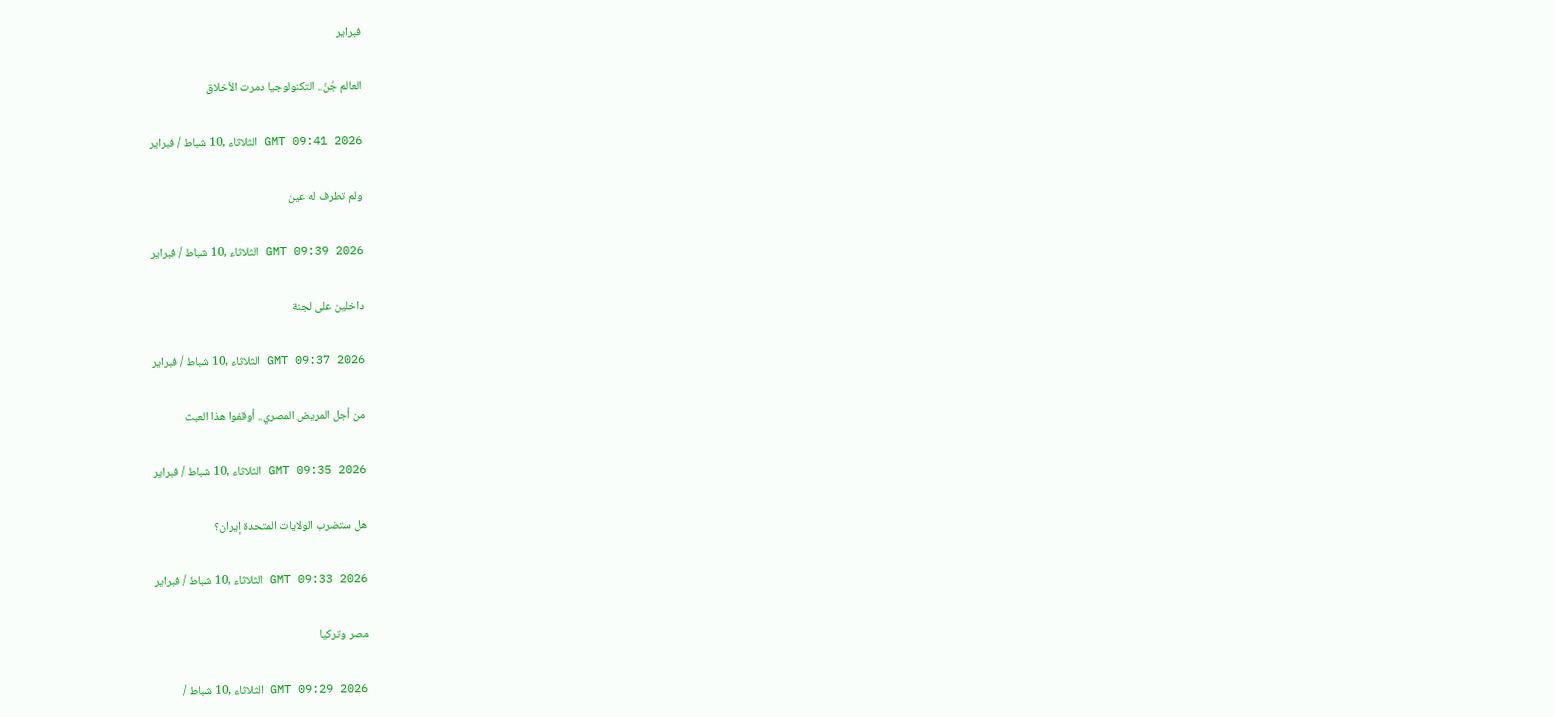فبراير

العالم جُنّ.. التكنولوجيا دمرت الأخلاق

GMT 09:41 2026 الثلاثاء ,10 شباط / فبراير

ولم تطرف له عين

GMT 09:39 2026 الثلاثاء ,10 شباط / فبراير

داخلين على لجنة

GMT 09:37 2026 الثلاثاء ,10 شباط / فبراير

من أجل المريض المصري.. أوقفوا هذا العبث

GMT 09:35 2026 الثلاثاء ,10 شباط / فبراير

هل ستضرب الولايات المتحدة إيران؟

GMT 09:33 2026 الثلاثاء ,10 شباط / فبراير

مصر وتركيا

GMT 09:29 2026 الثلاثاء ,10 شباط /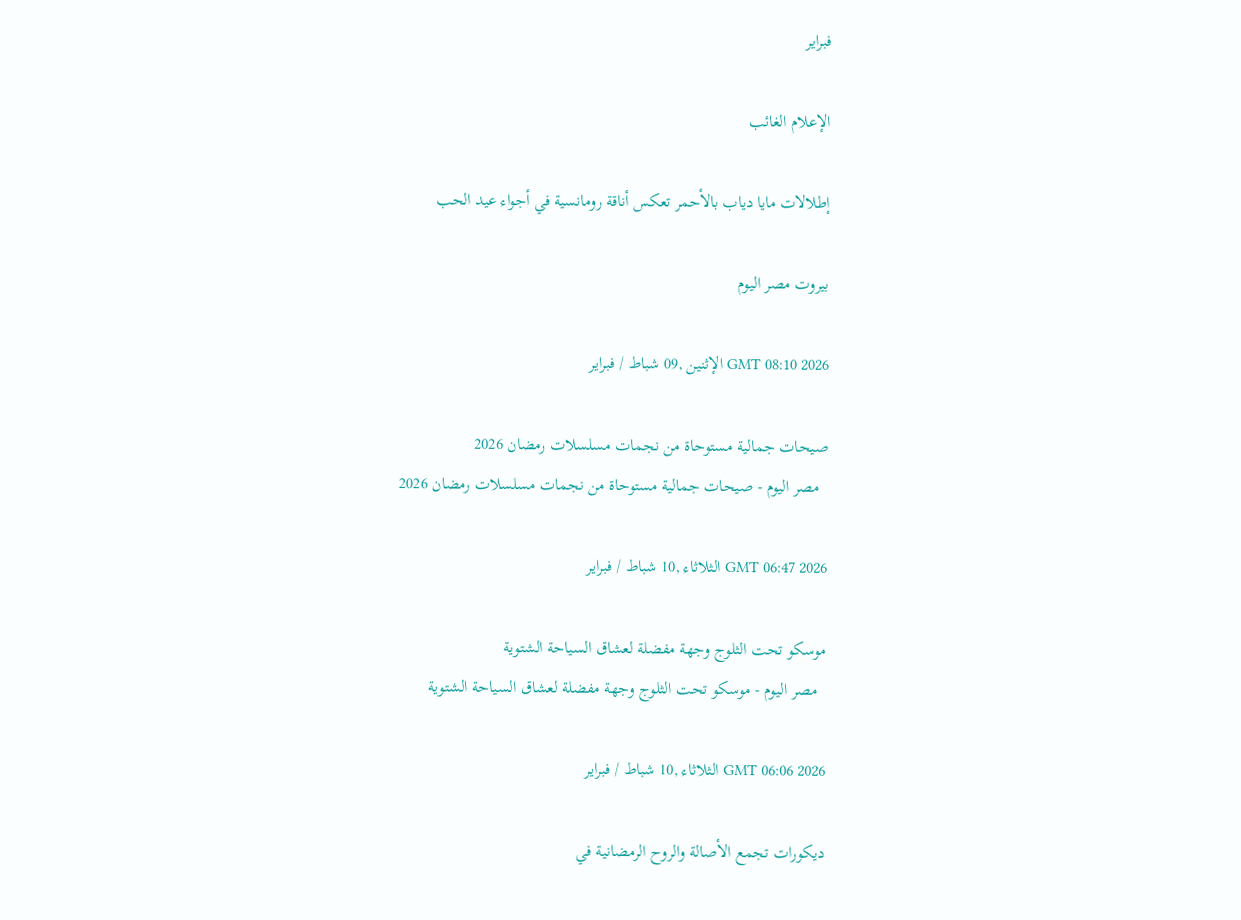فبراير

الإعلام الغائب

إطلالات مايا دياب بالأحمر تعكس أناقة رومانسية في أجواء عيد الحب

بيروت مصر اليوم

GMT 08:10 2026 الإثنين ,09 شباط / فبراير

صيحات جمالية مستوحاة من نجمات مسلسلات رمضان 2026
  مصر اليوم - صيحات جمالية مستوحاة من نجمات مسلسلات رمضان 2026

GMT 06:47 2026 الثلاثاء ,10 شباط / فبراير

موسكو تحت الثلوج وجهة مفضلة لعشاق السياحة الشتوية
  مصر اليوم - موسكو تحت الثلوج وجهة مفضلة لعشاق السياحة الشتوية

GMT 06:06 2026 الثلاثاء ,10 شباط / فبراير

ديكورات تجمع الأصالة والروح الرمضانية في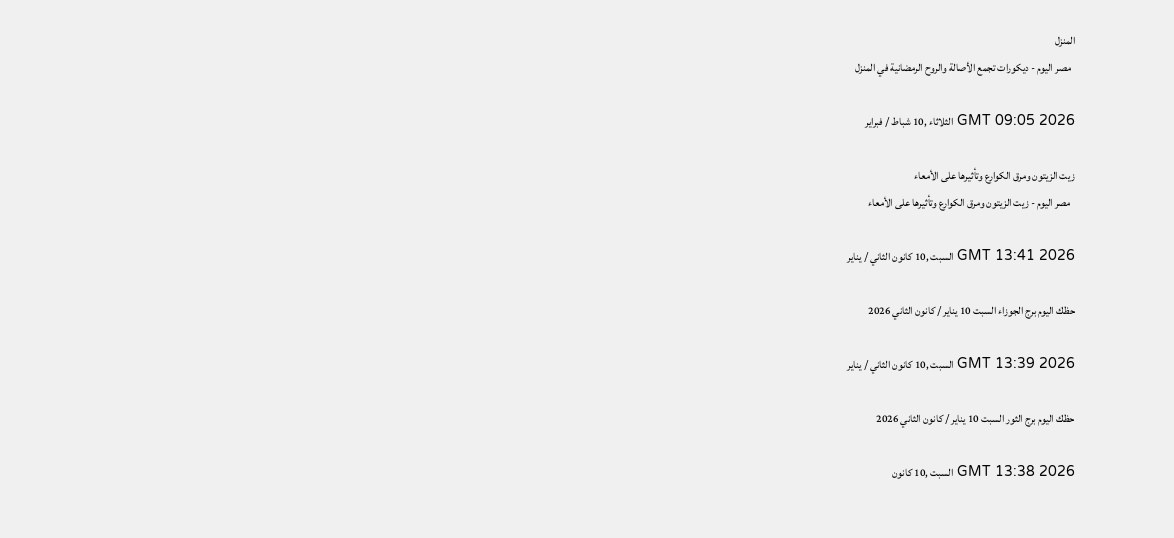المنزل
  مصر اليوم - ديكورات تجمع الأصالة والروح الرمضانية في المنزل

GMT 09:05 2026 الثلاثاء ,10 شباط / فبراير

زيت الزيتون ومرق الكوارع وتأثيرها على الأمعاء
  مصر اليوم - زيت الزيتون ومرق الكوارع وتأثيرها على الأمعاء

GMT 13:41 2026 السبت ,10 كانون الثاني / يناير

حظك اليوم برج الجوزاء السبت 10 يناير / كانون الثاني 2026

GMT 13:39 2026 السبت ,10 كانون الثاني / يناير

حظك اليوم برج الثور السبت 10 يناير / كانون الثاني 2026

GMT 13:38 2026 السبت ,10 كانون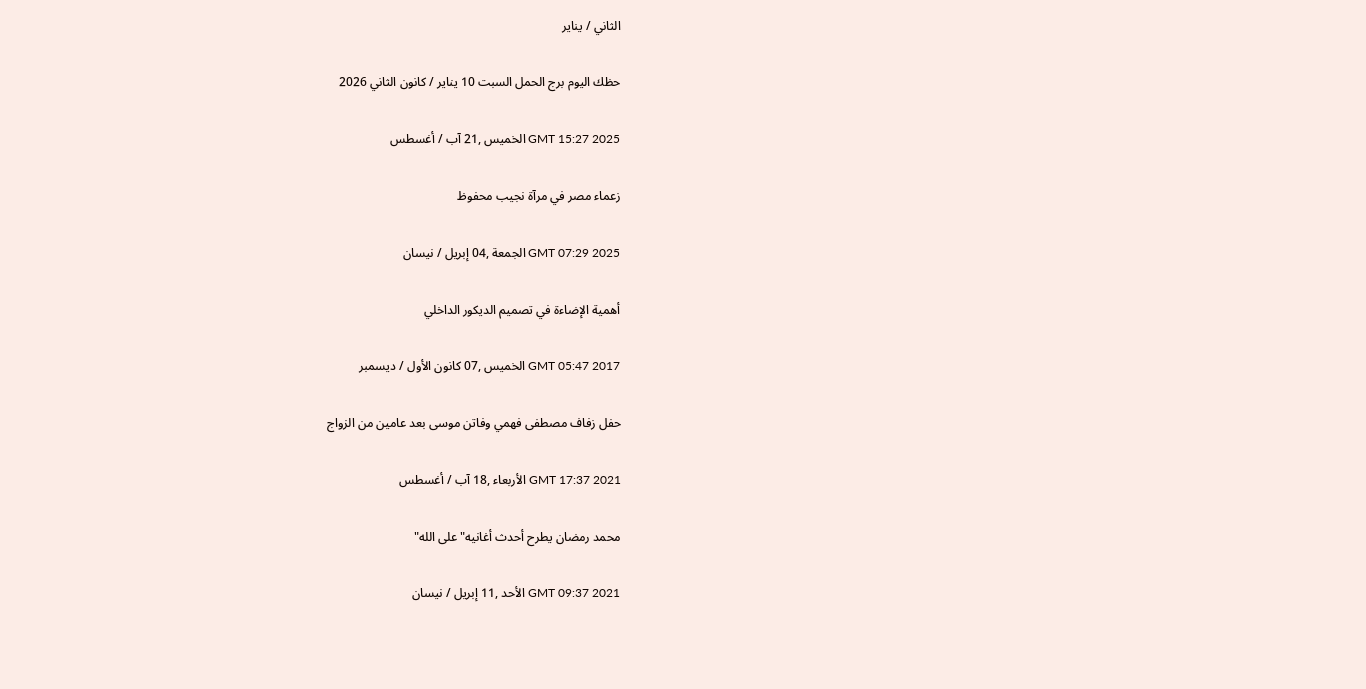الثاني / يناير

حظك اليوم برج الحمل السبت 10 يناير / كانون الثاني 2026

GMT 15:27 2025 الخميس ,21 آب / أغسطس

زعماء مصر في مرآة نجيب محفوظ

GMT 07:29 2025 الجمعة ,04 إبريل / نيسان

أهمية الإضاءة في تصميم الديكور الداخلي

GMT 05:47 2017 الخميس ,07 كانون الأول / ديسمبر

حفل زفاف مصطفى فهمي وفاتن موسى بعد عامين من الزواج

GMT 17:37 2021 الأربعاء ,18 آب / أغسطس

محمد رمضان يطرح أحدث أغانيه" على الله"

GMT 09:37 2021 الأحد ,11 إبريل / نيسان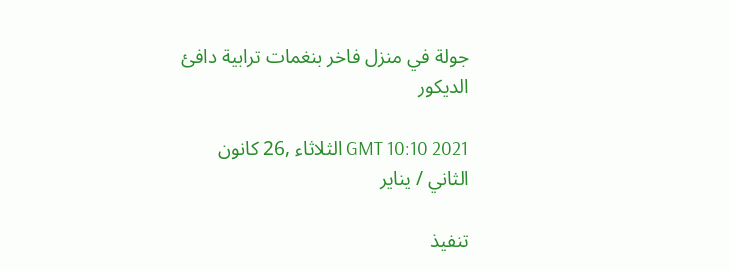جولة في منزل فاخر بنغمات ترابية دافئ الديكور

GMT 10:10 2021 الثلاثاء ,26 كانون الثاني / يناير

تنفيذ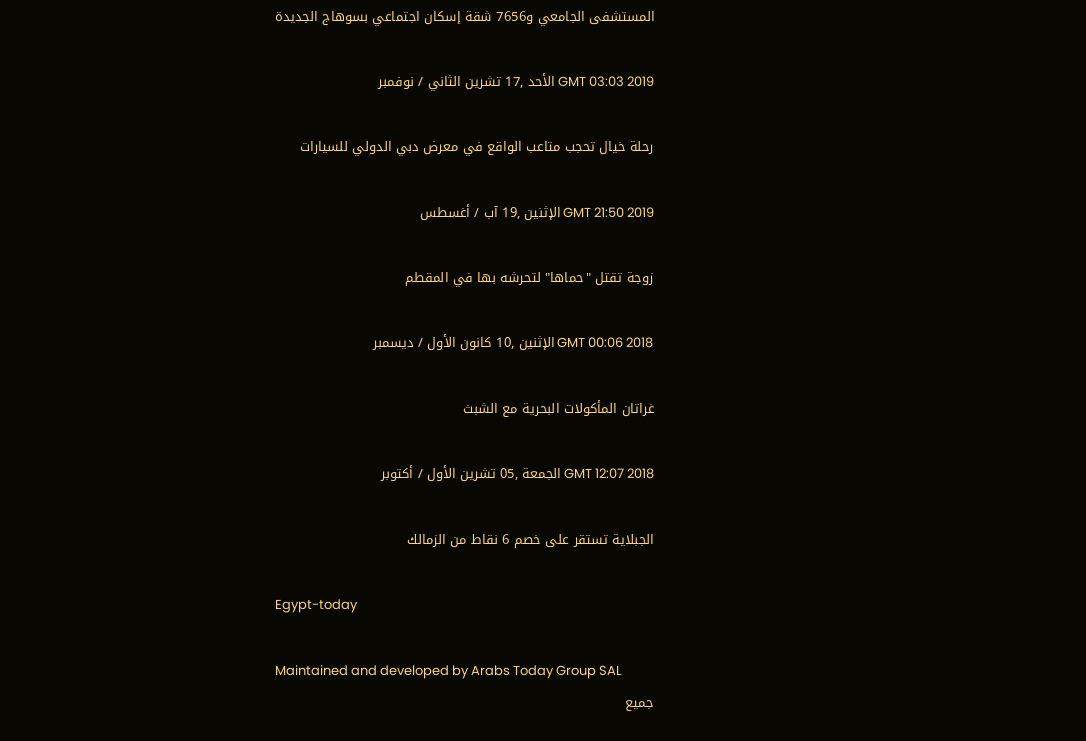المستشفى الجامعي و7656 شقة إسكان اجتماعي بسوهاج الجديدة

GMT 03:03 2019 الأحد ,17 تشرين الثاني / نوفمبر

رحلة خيال تحجب متاعب الواقع في معرض دبي الدولي للسيارات

GMT 21:50 2019 الإثنين ,19 آب / أغسطس

زوجة تقتل "حماها" لتحرشه بها في المقطم

GMT 00:06 2018 الإثنين ,10 كانون الأول / ديسمبر

غراتان المأكولات البحرية مع الشبث

GMT 12:07 2018 الجمعة ,05 تشرين الأول / أكتوبر

الجبلاية تستقر على خصم 6 نقاط من الزمالك

Egypt-today

Maintained and developed by Arabs Today Group SAL
جميع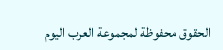الحقوق محفوظة لمجموعة العرب اليوم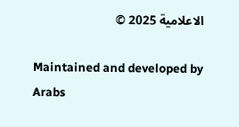الاعلامية 2025 ©

Maintained and developed by Arabs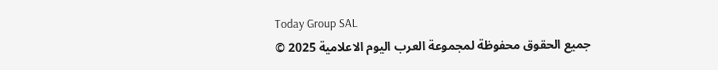Today Group SAL
جميع الحقوق محفوظة لمجموعة العرب اليوم الاعلامية 2025 ©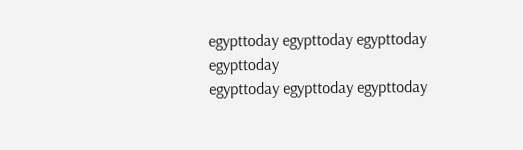egypttoday egypttoday egypttoday egypttoday
egypttoday egypttoday egypttoday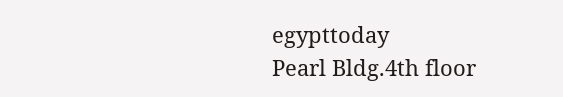egypttoday
Pearl Bldg.4th floor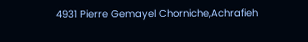4931 Pierre Gemayel Chorniche,Achrafieh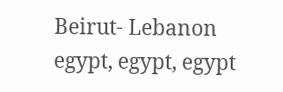Beirut- Lebanon
egypt, egypt, egypt